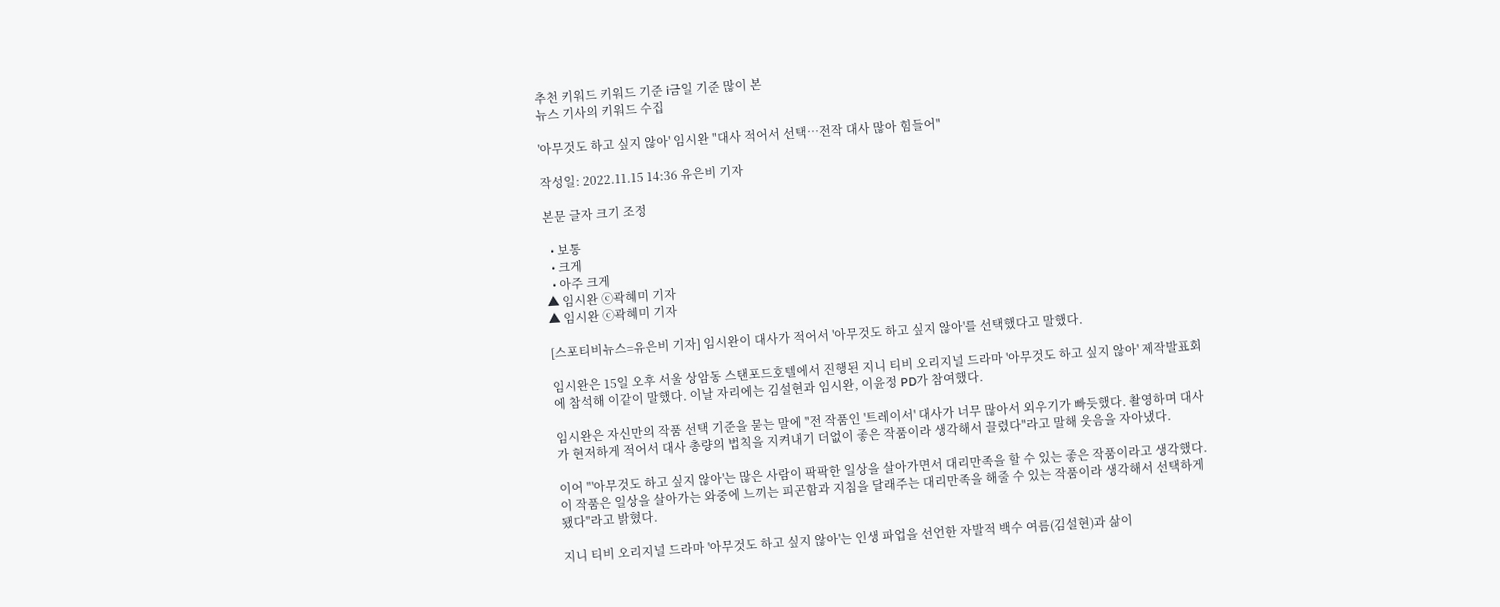추천 키워드 키워드 기준 i금일 기준 많이 본
뉴스 기사의 키워드 수집

'아무것도 하고 싶지 않아' 임시완 "대사 적어서 선택…전작 대사 많아 힘들어"

작성일: 2022.11.15 14:36 유은비 기자

본문 글자 크기 조정

  • 보통
  • 크게
  • 아주 크게
▲ 임시완 ⓒ곽혜미 기자
▲ 임시완 ⓒ곽혜미 기자

[스포티비뉴스=유은비 기자] 임시완이 대사가 적어서 '아무것도 하고 싶지 않아'를 선택했다고 말했다.

임시완은 15일 오후 서울 상암동 스탠포드호텔에서 진행된 지니 티비 오리지널 드라마 '아무것도 하고 싶지 않아' 제작발표회에 참석해 이같이 말했다. 이날 자리에는 김설현과 임시완, 이윤정 PD가 참여했다.

임시완은 자신만의 작품 선택 기준을 묻는 말에 "전 작품인 '트레이서' 대사가 너무 많아서 외우기가 빠듯했다. 촬영하며 대사가 현저하게 적어서 대사 총량의 법칙을 지켜내기 더없이 좋은 작품이라 생각해서 끌렸다"라고 말해 웃음을 자아냈다.

이어 "'아무것도 하고 싶지 않아'는 많은 사람이 팍팍한 일상을 살아가면서 대리만족을 할 수 있는 좋은 작품이라고 생각했다. 이 작품은 일상을 살아가는 와중에 느끼는 피곤함과 지침을 달래주는 대리만족을 해줄 수 있는 작품이라 생각해서 선택하게 됐다"라고 밝혔다.

지니 티비 오리지널 드라마 '아무것도 하고 싶지 않아'는 인생 파업을 선언한 자발적 백수 여름(김설현)과 삶이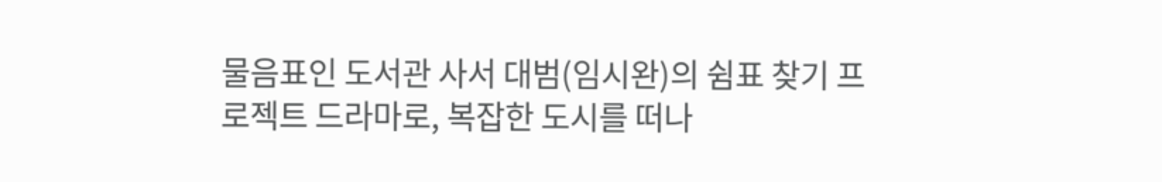물음표인 도서관 사서 대범(임시완)의 쉼표 찾기 프로젝트 드라마로, 복잡한 도시를 떠나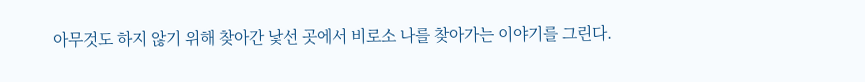아무것도 하지 않기 위해 찾아간 낯선 곳에서 비로소 나를 찾아가는 이야기를 그린다.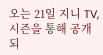오는 21일 지니 TV, 시즌을 통해 공개되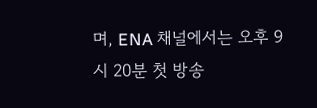며, ENA 채널에서는 오후 9시 20분 첫 방송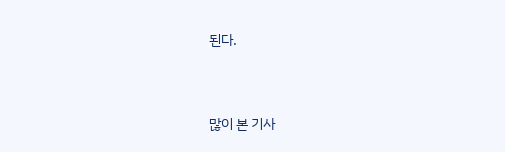된다.


많이 본 기사